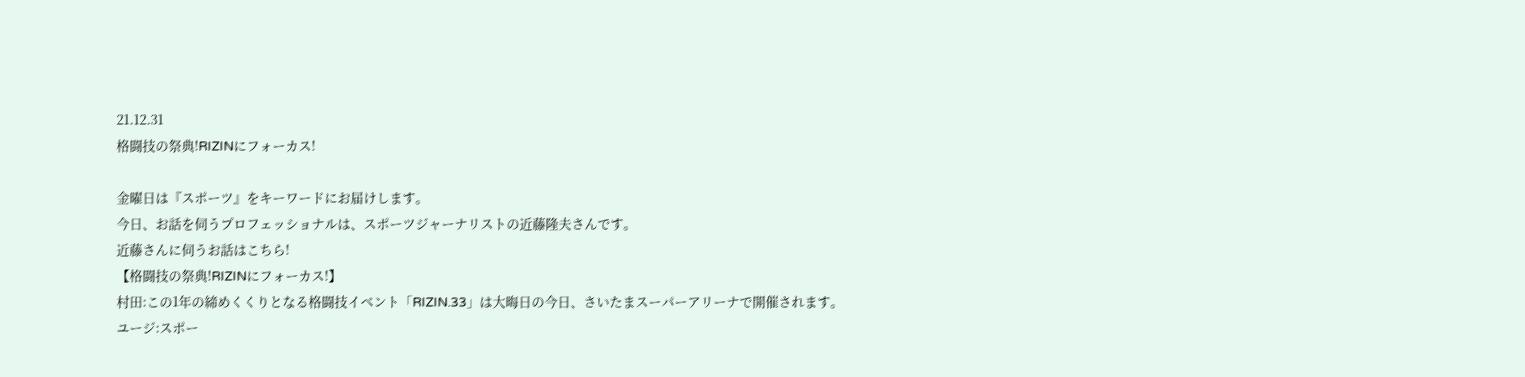21.12.31
格闘技の祭典!RIZINにフォーカス!

金曜日は『スポーツ』をキーワードにお届けします。
今日、お話を伺うプロフェッショナルは、スポーツジャーナリストの近藤隆夫さんです。
近藤さんに伺うお話はこちら!
【格闘技の祭典!RIZINにフォーカス!】
村田:この1年の締めくくりとなる格闘技イベント「RIZIN.33」は大晦日の今日、さいたまスーパーアリーナで開催されます。
ユージ:スポー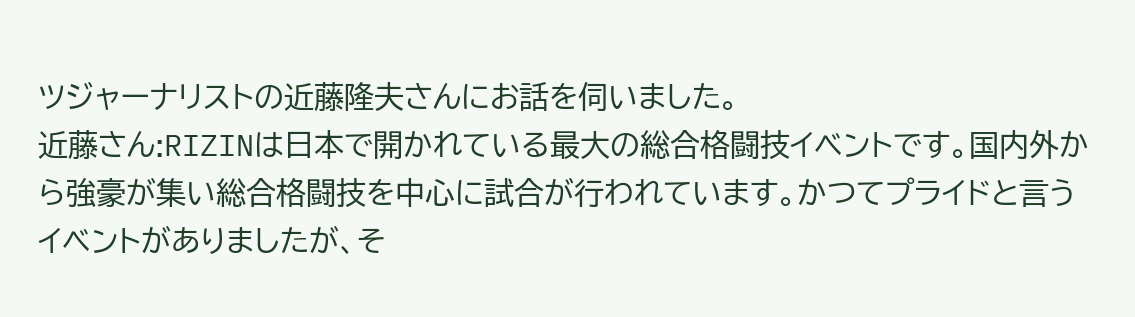ツジャーナリストの近藤隆夫さんにお話を伺いました。
近藤さん:RIZINは日本で開かれている最大の総合格闘技イベントです。国内外から強豪が集い総合格闘技を中心に試合が行われています。かつてプライドと言うイベントがありましたが、そ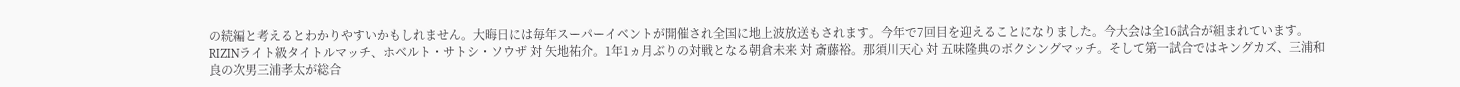の続編と考えるとわかりやすいかもしれません。大晦日には毎年スーパーイベントが開催され全国に地上波放送もされます。今年で7回目を迎えることになりました。今大会は全16試合が組まれています。
RIZINライト級タイトルマッチ、ホベルト・サトシ・ソウザ 対 矢地祐介。1年1ヵ月ぶりの対戦となる朝倉未来 対 斎藤裕。那須川天心 対 五味隆典のボクシングマッチ。そして第一試合ではキングカズ、三浦和良の次男三浦孝太が総合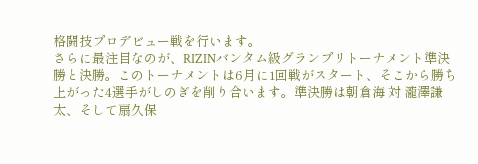格闘技プロデビュー戦を行います。
さらに最注目なのが、RIZINバンタム級グランプリトーナメント準決勝と決勝。このトーナメントは6月に1回戦がスタート、そこから勝ち上がった4選手がしのぎを削り合います。準決勝は朝倉海 対 瀧澤謙太、そして扇久保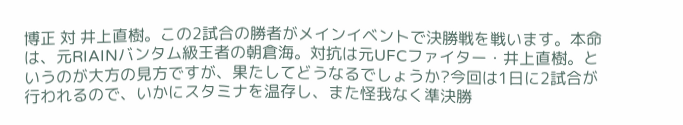博正 対 井上直樹。この2試合の勝者がメインイベントで決勝戦を戦います。本命は、元RIAINバンタム級王者の朝倉海。対抗は元UFCファイター・井上直樹。というのが大方の見方ですが、果たしてどうなるでしょうか?今回は1日に2試合が行われるので、いかにスタミナを温存し、また怪我なく準決勝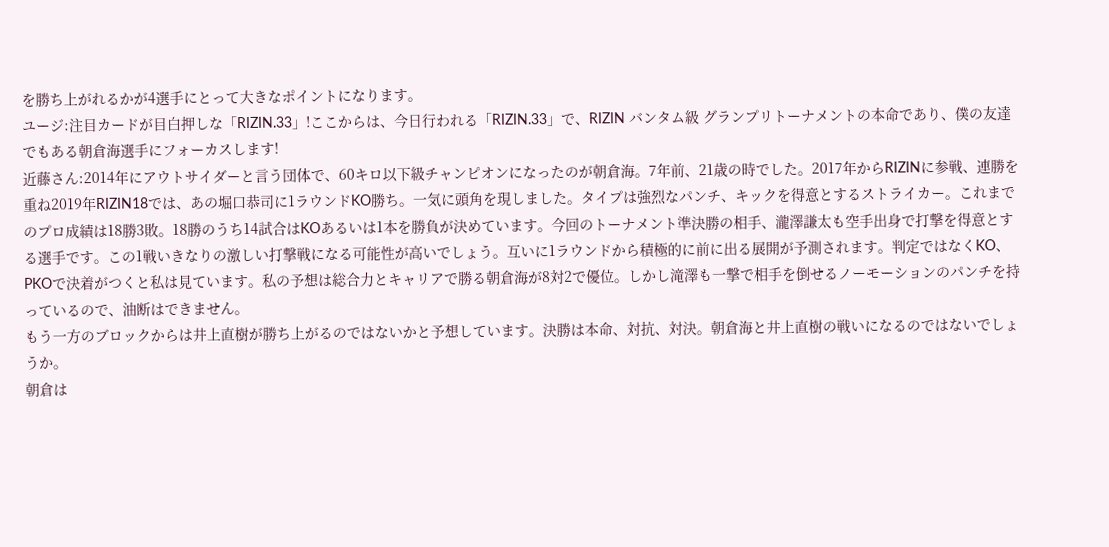を勝ち上がれるかが4選手にとって大きなポイントになります。
ユージ:注目カードが目白押しな「RIZIN.33」!ここからは、今日行われる「RIZIN.33」で、RIZIN バンタム級 グランプリトーナメントの本命であり、僕の友達でもある朝倉海選手にフォーカスします!
近藤さん:2014年にアウトサイダーと言う団体で、60キロ以下級チャンピオンになったのが朝倉海。7年前、21歳の時でした。2017年からRIZINに参戦、連勝を重ね2019年RIZIN18では、あの堀口恭司に1ラウンドKO勝ち。一気に頭角を現しました。タイプは強烈なパンチ、キックを得意とするストライカー。これまでのプロ成績は18勝3敗。18勝のうち14試合はKOあるいは1本を勝負が決めています。今回のトーナメント準決勝の相手、瀧澤謙太も空手出身で打撃を得意とする選手です。この1戦いきなりの激しい打撃戦になる可能性が高いでしょう。互いに1ラウンドから積極的に前に出る展開が予測されます。判定ではなくKO、PKOで決着がつくと私は見ています。私の予想は総合力とキャリアで勝る朝倉海が8対2で優位。しかし滝澤も一撃で相手を倒せるノーモーションのパンチを持っているので、油断はできません。
もう一方のブロックからは井上直樹が勝ち上がるのではないかと予想しています。決勝は本命、対抗、対決。朝倉海と井上直樹の戦いになるのではないでしょうか。
朝倉は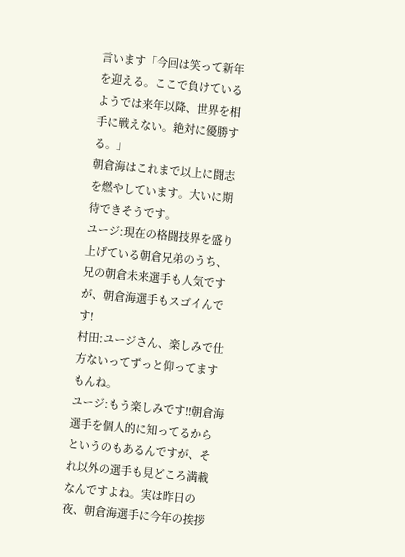言います「今回は笑って新年を迎える。ここで負けているようでは来年以降、世界を相手に戦えない。絶対に優勝する。」
朝倉海はこれまで以上に闘志を燃やしています。大いに期待できそうです。
ユージ:現在の格闘技界を盛り上げている朝倉兄弟のうち、兄の朝倉未来選手も人気ですが、朝倉海選手もスゴイんです!
村田:ユージさん、楽しみで仕方ないってずっと仰ってますもんね。
ユージ:もう楽しみです!!朝倉海選手を個人的に知ってるからというのもあるんですが、それ以外の選手も見どころ満載なんですよね。実は昨日の夜、朝倉海選手に今年の挨拶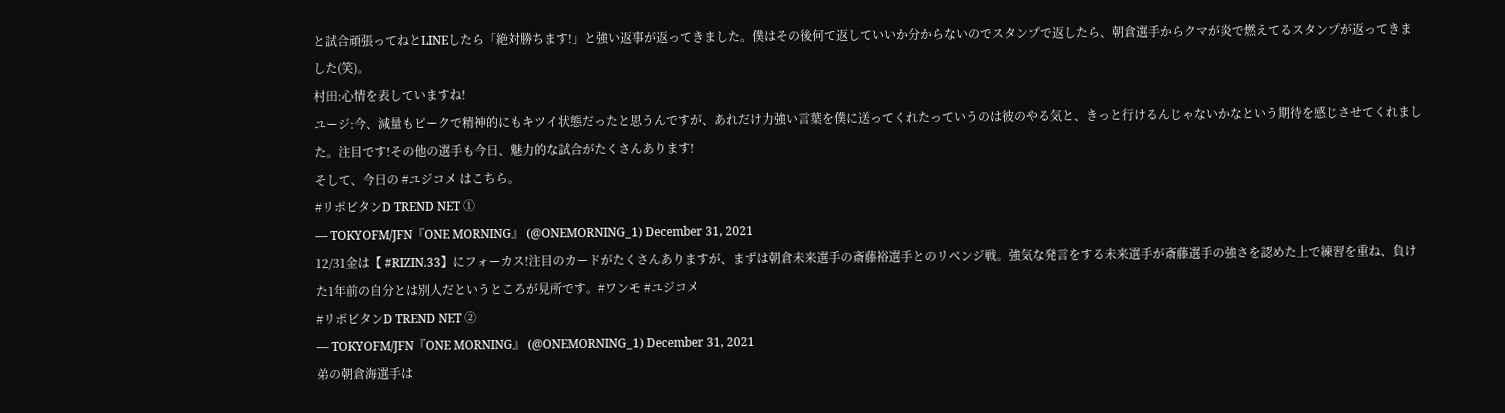と試合頑張ってねとLINEしたら「絶対勝ちます!」と強い返事が返ってきました。僕はその後何て返していいか分からないのでスタンプで返したら、朝倉選手からクマが炎で燃えてるスタンプが返ってきました(笑)。
村田:心情を表していますね!
ユージ:今、減量もピークで精神的にもキツイ状態だったと思うんですが、あれだけ力強い言葉を僕に送ってくれたっていうのは彼のやる気と、きっと行けるんじゃないかなという期待を感じさせてくれました。注目です!その他の選手も今日、魅力的な試合がたくさんあります!
そして、今日の #ユジコメ はこちら。
#リポビタンD TREND NET ①
— TOKYOFM/JFN『ONE MORNING』 (@ONEMORNING_1) December 31, 2021
12/31金は【 #RIZIN.33】にフォーカス!注目のカードがたくさんありますが、まずは朝倉未来選手の斎藤裕選手とのリベンジ戦。強気な発言をする未来選手が斎藤選手の強さを認めた上で練習を重ね、負けた1年前の自分とは別人だというところが見所です。#ワンモ #ユジコメ
#リポビタンD TREND NET ②
— TOKYOFM/JFN『ONE MORNING』 (@ONEMORNING_1) December 31, 2021
弟の朝倉海選手は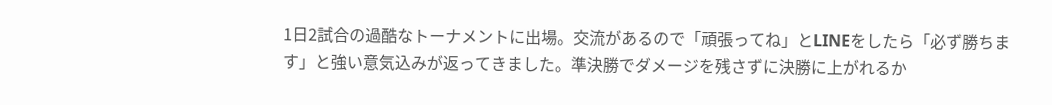1日2試合の過酷なトーナメントに出場。交流があるので「頑張ってね」とLINEをしたら「必ず勝ちます」と強い意気込みが返ってきました。準決勝でダメージを残さずに決勝に上がれるか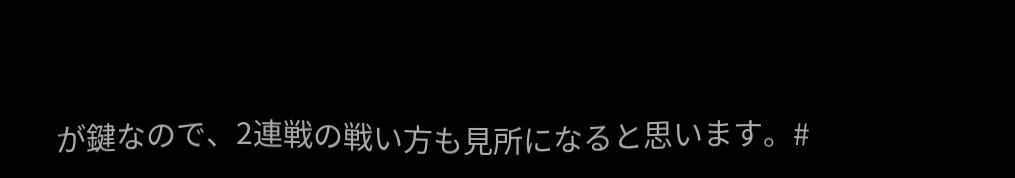が鍵なので、2連戦の戦い方も見所になると思います。#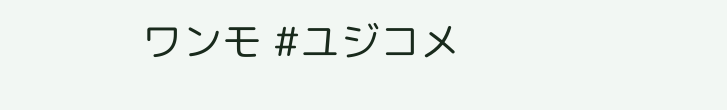ワンモ #ユジコメ